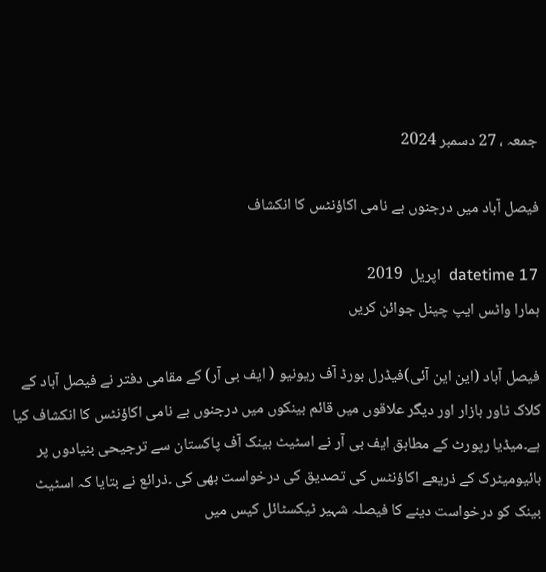جمعہ ، 27 دسمبر 2024

فیصل آباد میں درجنوں بے نامی اکاؤنٹس کا انکشاف

datetime 17  اپریل  2019
ہمارا واٹس ایپ چینل جوائن کریں

فیصل آباد (این این آئی)فیڈرل بورڈ آف ریونیو ( ایف بی آر) کے مقامی دفتر نے فیصل آباد کے کلاک ٹاور بازار اور دیگر علاقوں میں قائم بینکوں میں درجنوں بے نامی اکاؤنٹس کا انکشاف کیا ہے۔میڈیا رپورٹ کے مطابق ایف بی آر نے اسٹیٹ بینک آف پاکستان سے ترجیحی بنیادوں پر بائیومیٹرک کے ذریعے اکاؤنٹس کی تصدیق کی درخواست بھی کی ۔ذرائع نے بتایا کہ اسٹیٹ بینک کو درخواست دینے کا فیصلہ شہیر ٹیکسٹائل کیس میں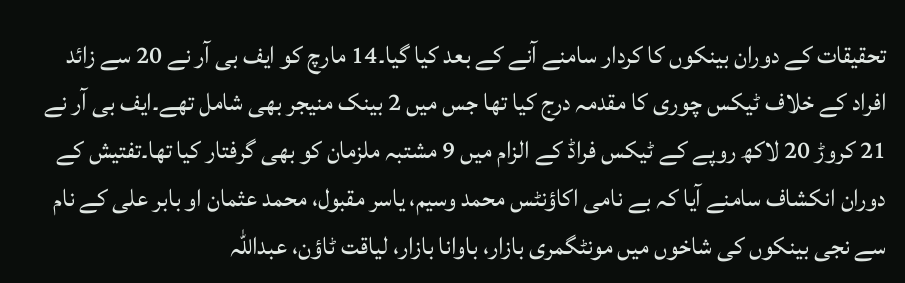تحقیقات کے دوران بینکوں کا کردار سامنے آنے کے بعد کیا گیا۔14 مارچ کو ایف بی آر نے 20 سے زائد افراد کے خلاف ٹیکس چوری کا مقدمہ درج کیا تھا جس میں 2 بینک منیجر بھی شامل تھے۔ایف بی آر نے 21 کروڑ 20 لاکھ روپے کے ٹیکس فراڈ کے الزام میں 9 مشتبہ ملزمان کو بھی گرفتار کیا تھا۔تفتیش کے دوران انکشاف سامنے آیا کہ بے نامی اکاؤنٹس محمد وسیم، یاسر مقبول، محمد عثمان او بابر علی کے نام سے نجی بینکوں کی شاخوں میں مونٹگمری بازار، باوانا بازار، لیاقت ٹاؤن، عبداللہ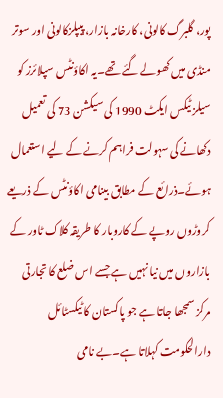پور، گلبرگ کالونی، کارخانہ بازار، پیپلزکالونی اور سوتر منڈی میں کھولے گئے تھے۔یہ اکاؤنٹس سپلائرز کو سیلز ٹیکس ایکٹ 1990 کی سیکشن 73 کی تعمیل دکھانے کی سہولت فراہم کرنے کے لیے استعمال ہوئے۔ذرائع کے مطابق بینامی اکاؤنٹس کے ذریعے کروڑوں روپے کے کاروبار کا طریقہ کلاک ٹاور کے بازاروں میں نیا نہیں ہے جسے اس ضلع کا تجارتی مرکز سمجھا جاتا ہے جو پاکستان کا ٹیکسٹائل دارالحکومت کہلاتا ہے۔بے نامی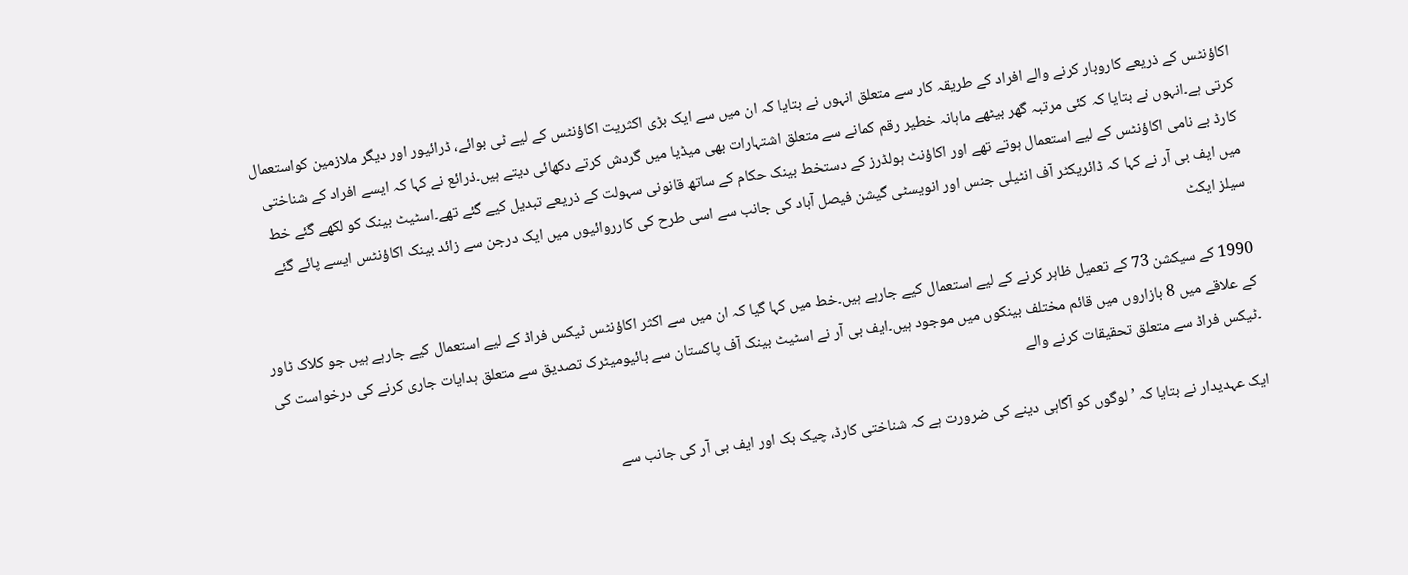اکاؤنٹس کے ذریعے کاروبار کرنے والے افراد کے طریقہ کار سے متعلق انہوں نے بتایا کہ ان میں سے ایک بڑی اکثریت اکاؤنٹس کے لیے ٹی بوائے، ڈرائیور اور دیگر ملازمین کواستعمال کرتی ہے۔انہوں نے بتایا کہ کئی مرتبہ گھر بیٹھے ماہانہ خطیر رقم کمانے سے متعلق اشتہارات بھی میڈیا میں گردش کرتے دکھائی دیتے ہیں۔ذرائع نے کہا کہ ایسے افراد کے شناختی کارڈ بے نامی اکاؤنٹس کے لیے استعمال ہوتے تھے اور اکاؤنٹ ہولڈرز کے دستخط بینک حکام کے ساتھ قانونی سہولت کے ذریعے تبدیل کیے گئے تھے۔اسٹیٹ بینک کو لکھے گئے خط میں ایف بی آر نے کہا کہ ڈائریکٹر آف انٹیلی جنس اور انویسٹی گیشن فیصل آباد کی جانب سے اسی طرح کی کارروائیوں میں ایک درجن سے زائد بینک اکاؤنٹس ایسے پائے گئے سیلز ایکٹ

1990 کے سیکشن 73 کے تعمیل ظاہر کرنے کے لیے استعمال کیے جارہے ہیں۔خط میں کہا گیا کہ ان میں سے اکثر اکاؤنٹس ٹیکس فراڈ کے لیے استعمال کیے جارہے ہیں جو کلاک ٹاور کے علاقے میں 8 بازاروں میں قائم مختلف بینکوں میں موجود ہیں۔ایف بی آر نے اسٹیٹ بینک آف پاکستان سے بائیومیٹرک تصدیق سے متعلق ہدایات جاری کرنے کی درخواست کی ۔ٹیکس فراڈ سے متعلق تحقیقات کرنے والے

ایک عہدیدار نے بتایا کہ ’ لوگوں کو آگاہی دینے کی ضرورت ہے کہ شناختی کارڈ، چیک بک اور ایف بی آر کی جانب سے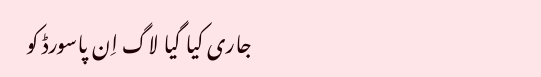جاری کیا گیا لاگ اِن پاسورڈ کو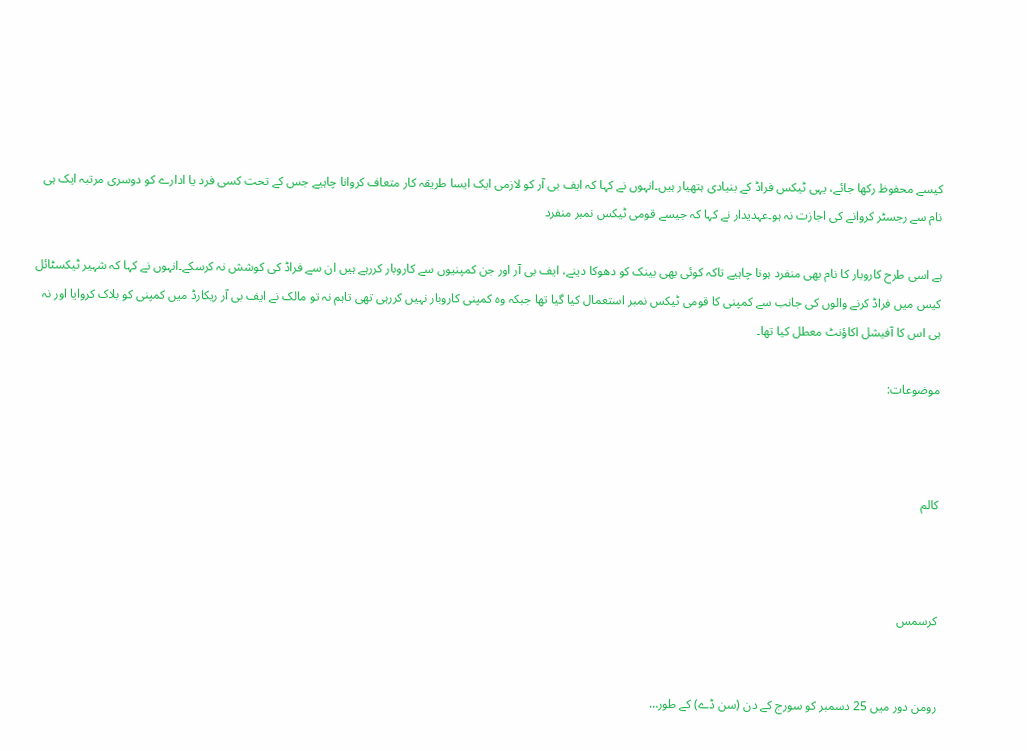کیسے محفوظ رکھا جائے، یہی ٹیکس فراڈ کے بنیادی ہتھیار ہیں۔انہوں نے کہا کہ ایف بی آر کو لازمی ایک ایسا طریقہ کار متعاف کروانا چاہیے جس کے تحت کسی فرد یا ادارے کو دوسری مرتبہ ایک ہی نام سے رجسٹر کروانے کی اجازت نہ ہو۔عہدیدار نے کہا کہ جیسے قومی ٹیکس نمبر منفرد

ہے اسی طرح کاروبار کا نام بھی منفرد ہونا چاہیے تاکہ کوئی بھی بینک کو دھوکا دینے، ایف بی آر اور جن کمپنیوں سے کاروبار کررہے ہیں ان سے فراڈ کی کوشش نہ کرسکے۔انہوں نے کہا کہ شہیر ٹیکسٹائل کیس میں فراڈ کرنے والوں کی جانب سے کمپنی کا قومی ٹیکس نمبر استعمال کیا گیا تھا جبکہ وہ کمپنی کاروبار نہیں کررہی تھی تاہم نہ تو مالک نے ایف بی آر ریکارڈ میں کمپنی کو بلاک کروایا اور نہ ہی اس کا آفیشل اکاؤنٹ معطل کیا تھا۔

موضوعات:



کالم



کرسمس


رومن دور میں 25 دسمبر کو سورج کے دن (سن ڈے) کے طور…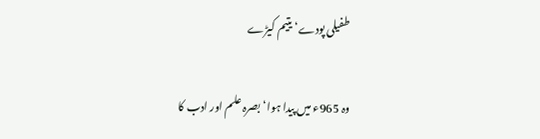طفیلی پودے‘ یتیم کیڑے

وہ 965ء میں پیدا ہوا‘ بصرہ علم اور ادب کا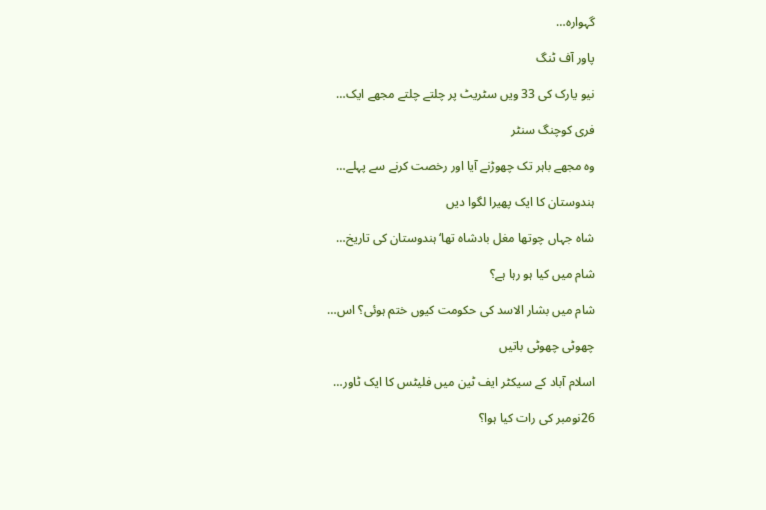گہوارہ…

پاور آف ٹنگ

نیو یارک کی 33 ویں سٹریٹ پر چلتے چلتے مجھے ایک…

فری کوچنگ سنٹر

وہ مجھے باہر تک چھوڑنے آیا اور رخصت کرنے سے پہلے…

ہندوستان کا ایک پھیرا لگوا دیں

شاہ جہاں چوتھا مغل بادشاہ تھا‘ ہندوستان کی تاریخ…

شام میں کیا ہو رہا ہے؟

شام میں بشار الاسد کی حکومت کیوں ختم ہوئی؟ اس…

چھوٹی چھوٹی باتیں

اسلام آباد کے سیکٹر ایف ٹین میں فلیٹس کا ایک ٹاور…

26نومبر کی رات کیا ہوا؟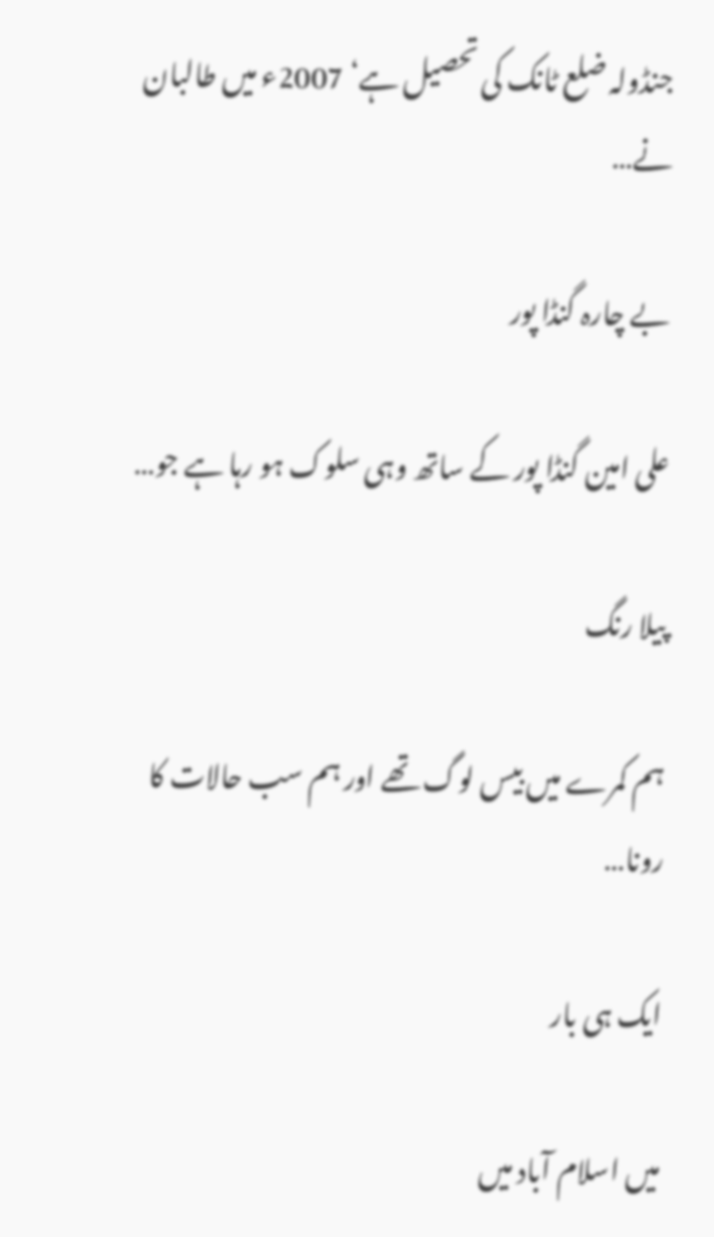جنڈولہ ضلع ٹانک کی تحصیل ہے‘ 2007ء میں طالبان نے…

بے چارہ گنڈا پور

علی امین گنڈا پور کے ساتھ وہی سلوک ہو رہا ہے جو…

پیلا رنگ

ہم کمرے میں بیس لوگ تھے اور ہم سب حالات کا رونا…

ایک ہی بار

میں اسلام آباد میں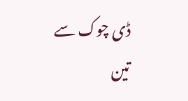ڈی چوک سے تین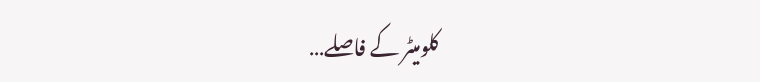کلومیٹر کے فاصلے…